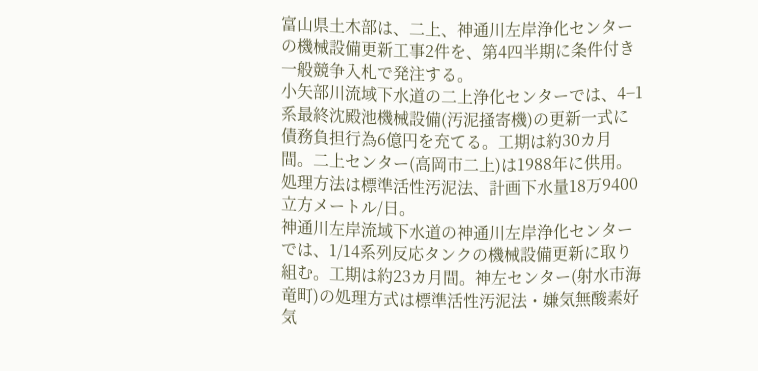富山県土木部は、二上、神通川左岸浄化センターの機械設備更新工事2件を、第4四半期に条件付き一般競争入札で発注する。
小矢部川流域下水道の二上浄化センターでは、4−1系最終沈殿池機械設備(汚泥掻寄機)の更新一式に債務負担行為6億円を充てる。工期は約30カ月間。二上センター(高岡市二上)は1988年に供用。処理方法は標準活性汚泥法、計画下水量18万9400立方メートル/日。
神通川左岸流域下水道の神通川左岸浄化センターでは、1/14系列反応タンクの機械設備更新に取り組む。工期は約23カ月間。神左センター(射水市海竜町)の処理方式は標準活性汚泥法・嫌気無酸素好気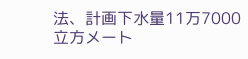法、計画下水量11万7000立方メート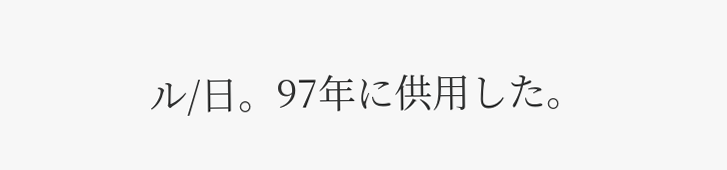ル/日。97年に供用した。